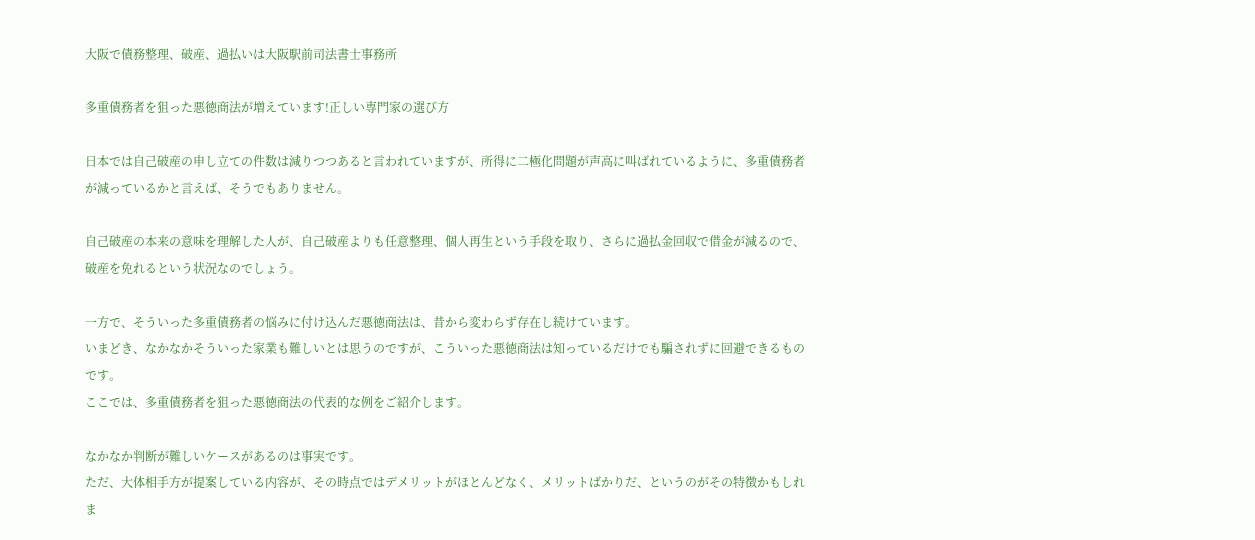大阪で債務整理、破産、過払いは大阪駅前司法書士事務所

多重債務者を狙った悪徳商法が増えています!正しい専門家の選び方

日本では自己破産の申し立ての件数は減りつつあると言われていますが、所得に二極化問題が声高に叫ばれているように、多重債務者が減っているかと言えば、そうでもありません。

自己破産の本来の意味を理解した人が、自己破産よりも任意整理、個人再生という手段を取り、さらに過払金回収で借金が減るので、破産を免れるという状況なのでしょう。

一方で、そういった多重債務者の悩みに付け込んだ悪徳商法は、昔から変わらず存在し続けています。
いまどき、なかなかそういった家業も難しいとは思うのですが、こういった悪徳商法は知っているだけでも騙されずに回避できるものです。
ここでは、多重債務者を狙った悪徳商法の代表的な例をご紹介します。

なかなか判断が難しいケースがあるのは事実です。
ただ、大体相手方が提案している内容が、その時点ではデメリットがほとんどなく、メリットばかりだ、というのがその特徴かもしれま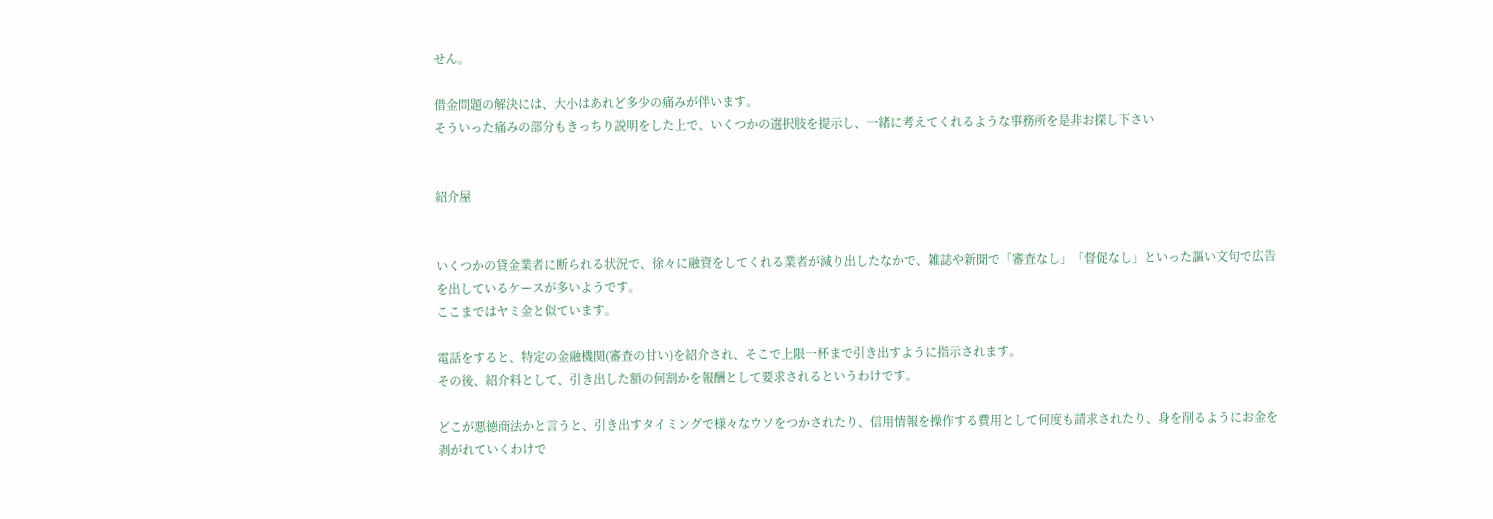せん。

借金問題の解決には、大小はあれど多少の痛みが伴います。
そういった痛みの部分もきっちり説明をした上で、いくつかの選択肢を提示し、一緒に考えてくれるような事務所を是非お探し下さい


紹介屋


いくつかの貸金業者に断られる状況で、徐々に融資をしてくれる業者が減り出したなかで、雑誌や新聞で「審査なし」「督促なし」といった謳い文句で広告を出しているケースが多いようです。
ここまではヤミ金と似ています。

電話をすると、特定の金融機関(審査の甘い)を紹介され、そこで上限一杯まで引き出すように指示されます。
その後、紹介料として、引き出した額の何割かを報酬として要求されるというわけです。

どこが悪徳商法かと言うと、引き出すタイミングで様々なウソをつかされたり、信用情報を操作する費用として何度も請求されたり、身を削るようにお金を剥がれていくわけで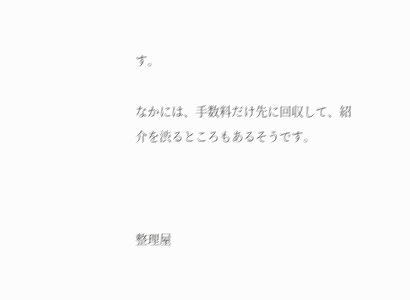す。

なかには、手数料だけ先に回収して、紹介を渋るところもあるそうです。



整理屋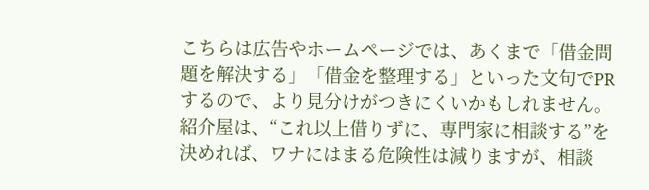こちらは広告やホームページでは、あくまで「借金問題を解決する」「借金を整理する」といった文句でPRするので、より見分けがつきにくいかもしれません。
紹介屋は、“これ以上借りずに、専門家に相談する”を決めれば、ワナにはまる危険性は減りますが、相談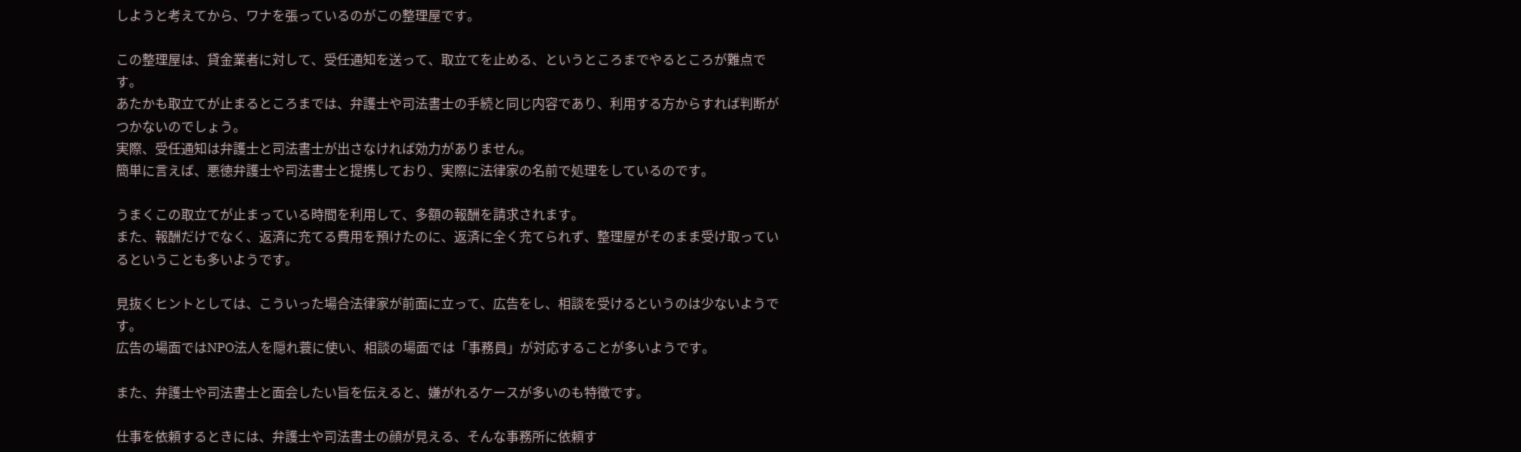しようと考えてから、ワナを張っているのがこの整理屋です。

この整理屋は、貸金業者に対して、受任通知を送って、取立てを止める、というところまでやるところが難点です。
あたかも取立てが止まるところまでは、弁護士や司法書士の手続と同じ内容であり、利用する方からすれば判断がつかないのでしょう。
実際、受任通知は弁護士と司法書士が出さなければ効力がありません。
簡単に言えば、悪徳弁護士や司法書士と提携しており、実際に法律家の名前で処理をしているのです。

うまくこの取立てが止まっている時間を利用して、多額の報酬を請求されます。
また、報酬だけでなく、返済に充てる費用を預けたのに、返済に全く充てられず、整理屋がそのまま受け取っているということも多いようです。

見抜くヒントとしては、こういった場合法律家が前面に立って、広告をし、相談を受けるというのは少ないようです。
広告の場面ではNPO法人を隠れ蓑に使い、相談の場面では「事務員」が対応することが多いようです。

また、弁護士や司法書士と面会したい旨を伝えると、嫌がれるケースが多いのも特徴です。

仕事を依頼するときには、弁護士や司法書士の顔が見える、そんな事務所に依頼す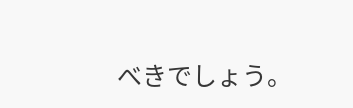べきでしょう。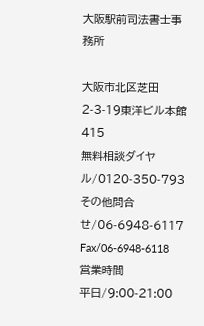大阪駅前司法書士事務所

大阪市北区芝田2-3-19東洋ビル本館415
無料相談ダイヤル/0120-350-793
その他問合せ/06-6948-6117
Fax/06-6948-6118
営業時間
平日/9:00-21:00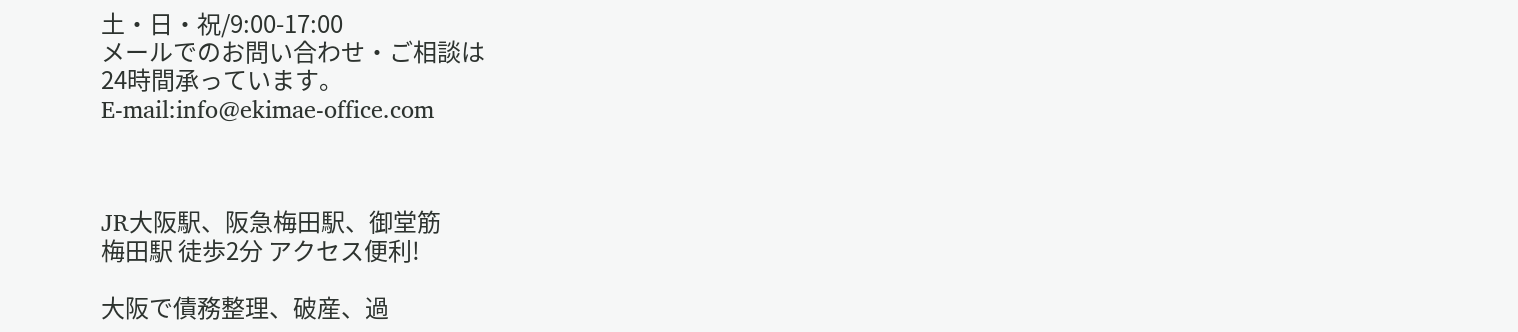土・日・祝/9:00-17:00
メールでのお問い合わせ・ご相談は
24時間承っています。
E-mail:info@ekimae-office.com



JR大阪駅、阪急梅田駅、御堂筋
梅田駅 徒歩2分 アクセス便利!

大阪で債務整理、破産、過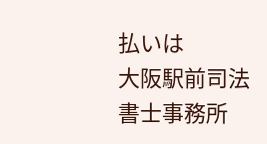払いは
大阪駅前司法書士事務所